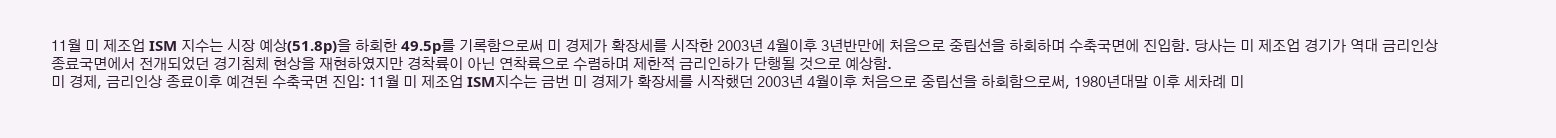11월 미 제조업 ISM 지수는 시장 예상(51.8p)을 하회한 49.5p를 기록함으로써 미 경제가 확장세를 시작한 2003년 4월이후 3년반만에 처음으로 중립선을 하회하며 수축국면에 진입함. 당사는 미 제조업 경기가 역대 금리인상 종료국면에서 전개되었던 경기침체 현상을 재현하였지만 경착륙이 아닌 연착륙으로 수렴하며 제한적 금리인하가 단행될 것으로 예상함.
미 경제, 금리인상 종료이후 예견된 수축국면 진입: 11월 미 제조업 ISM지수는 금번 미 경제가 확장세를 시작했던 2003년 4월이후 처음으로 중립선을 하회함으로써, 1980년대말 이후 세차례 미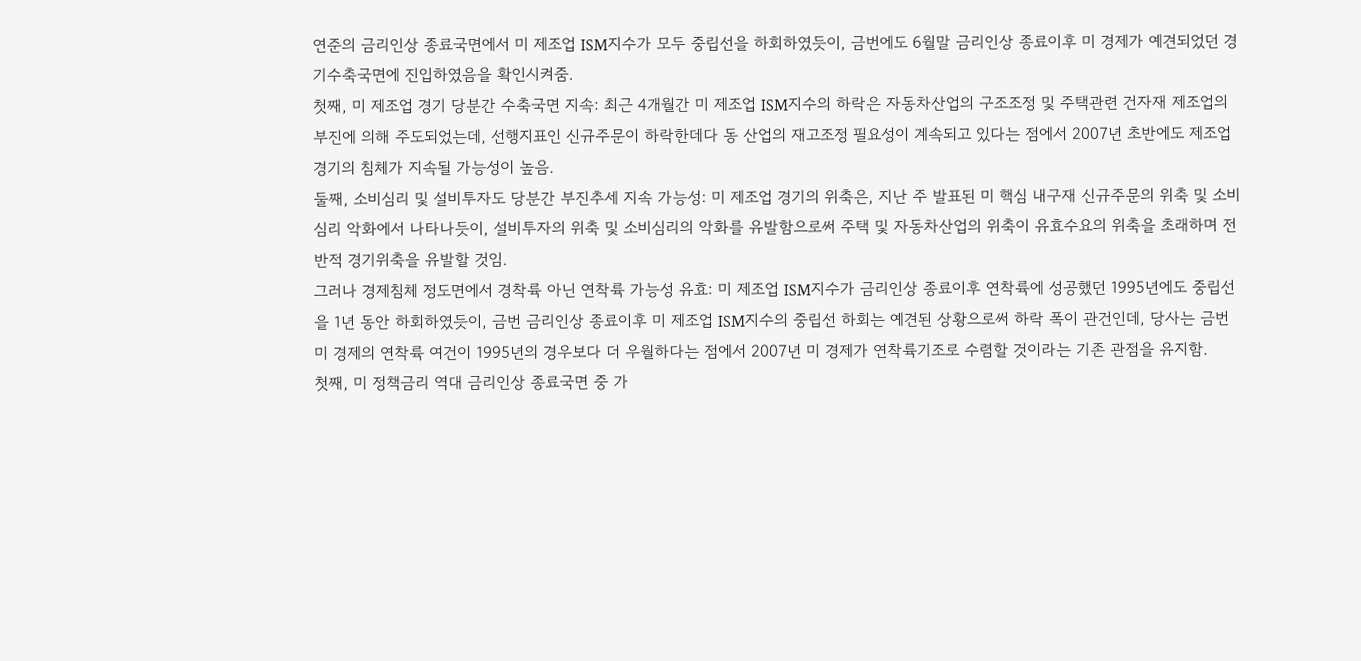연준의 금리인상 종료국면에서 미 제조업 ISM지수가 모두 중립선을 하회하였듯이, 금번에도 6월말 금리인상 종료이후 미 경제가 예견되었던 경기수축국면에 진입하였음을 확인시켜줌.
첫째, 미 제조업 경기 당분간 수축국면 지속: 최근 4개월간 미 제조업 ISM지수의 하락은 자동차산업의 구조조정 및 주택관련 건자재 제조업의 부진에 의해 주도되었는데, 선행지표인 신규주문이 하락한데다 동 산업의 재고조정 필요성이 계속되고 있다는 점에서 2007년 초반에도 제조업 경기의 침체가 지속될 가능성이 높음.
둘째, 소비심리 및 설비투자도 당분간 부진추세 지속 가능성: 미 제조업 경기의 위축은, 지난 주 발표된 미 핵심 내구재 신규주문의 위축 및 소비심리 악화에서 나타나듯이, 설비투자의 위축 및 소비심리의 악화를 유발함으로써 주택 및 자동차산업의 위축이 유효수요의 위축을 초래하며 전반적 경기위축을 유발할 것임.
그러나 경제침체 정도면에서 경착륙 아닌 연착륙 가능성 유효: 미 제조업 ISM지수가 금리인상 종료이후 연착륙에 성공했던 1995년에도 중립선을 1년 동안 하회하였듯이, 금번 금리인상 종료이후 미 제조업 ISM지수의 중립선 하회는 예견된 상황으로써 하락 폭이 관건인데, 당사는 금번 미 경제의 연착륙 여건이 1995년의 경우보다 더 우월하다는 점에서 2007년 미 경제가 연착륙기조로 수렴할 것이라는 기존 관점을 유지함.
첫째, 미 정책금리 역대 금리인상 종료국면 중 가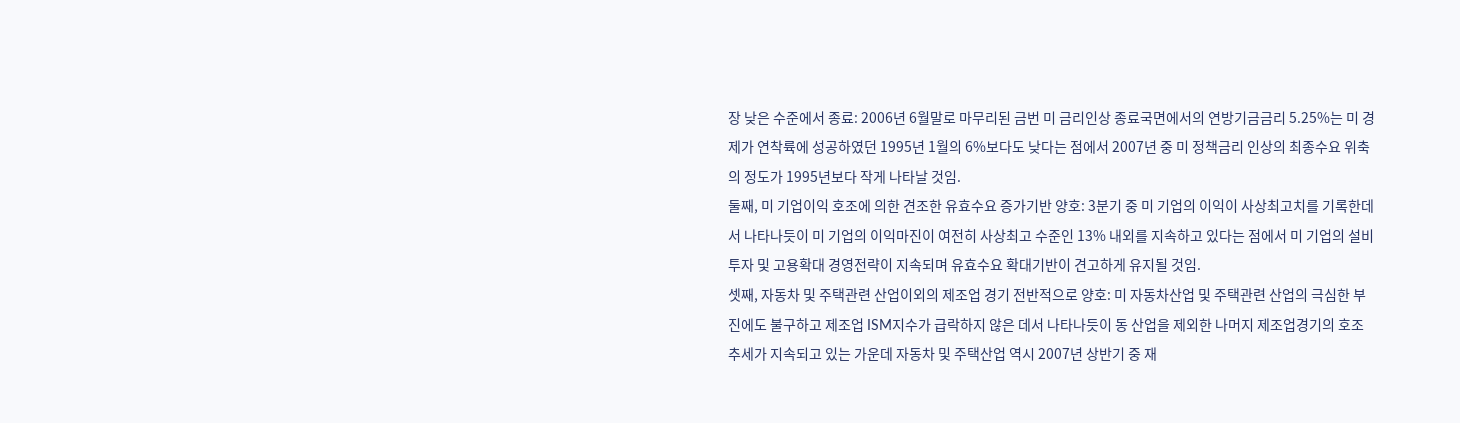장 낮은 수준에서 종료: 2006년 6월말로 마무리된 금번 미 금리인상 종료국면에서의 연방기금금리 5.25%는 미 경제가 연착륙에 성공하였던 1995년 1월의 6%보다도 낮다는 점에서 2007년 중 미 정책금리 인상의 최종수요 위축의 정도가 1995년보다 작게 나타날 것임.
둘째, 미 기업이익 호조에 의한 견조한 유효수요 증가기반 양호: 3분기 중 미 기업의 이익이 사상최고치를 기록한데서 나타나듯이 미 기업의 이익마진이 여전히 사상최고 수준인 13% 내외를 지속하고 있다는 점에서 미 기업의 설비투자 및 고용확대 경영전략이 지속되며 유효수요 확대기반이 견고하게 유지될 것임.
셋째, 자동차 및 주택관련 산업이외의 제조업 경기 전반적으로 양호: 미 자동차산업 및 주택관련 산업의 극심한 부진에도 불구하고 제조업 ISM지수가 급락하지 않은 데서 나타나듯이 동 산업을 제외한 나머지 제조업경기의 호조추세가 지속되고 있는 가운데 자동차 및 주택산업 역시 2007년 상반기 중 재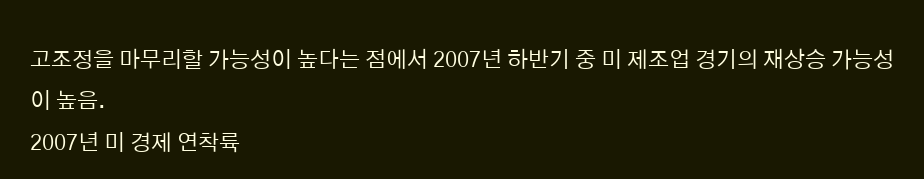고조정을 마무리할 가능성이 높다는 점에서 2007년 하반기 중 미 제조업 경기의 재상승 가능성이 높음.
2007년 미 경제 연착륙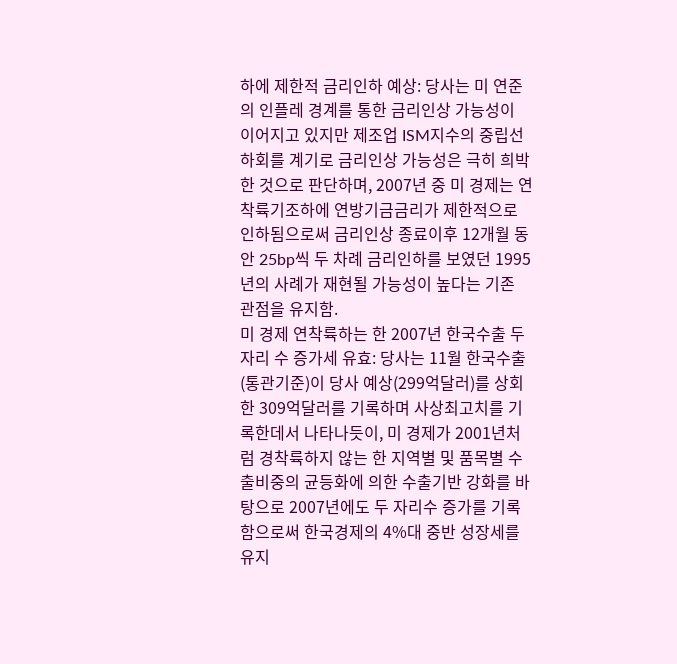하에 제한적 금리인하 예상: 당사는 미 연준의 인플레 경계를 통한 금리인상 가능성이 이어지고 있지만 제조업 ISM지수의 중립선 하회를 계기로 금리인상 가능성은 극히 희박한 것으로 판단하며, 2007년 중 미 경제는 연착륙기조하에 연방기금금리가 제한적으로 인하됨으로써 금리인상 종료이후 12개월 동안 25bp씩 두 차례 금리인하를 보였던 1995년의 사례가 재현될 가능성이 높다는 기존 관점을 유지함.
미 경제 연착륙하는 한 2007년 한국수출 두자리 수 증가세 유효: 당사는 11월 한국수출(통관기준)이 당사 예상(299억달러)를 상회한 309억달러를 기록하며 사상최고치를 기록한데서 나타나듯이, 미 경제가 2001년처럼 경착륙하지 않는 한 지역별 및 품목별 수출비중의 균등화에 의한 수출기반 강화를 바탕으로 2007년에도 두 자리수 증가를 기록함으로써 한국경제의 4%대 중반 성장세를 유지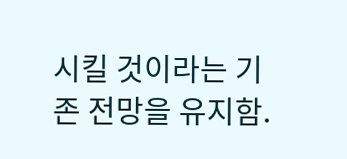시킬 것이라는 기존 전망을 유지함.